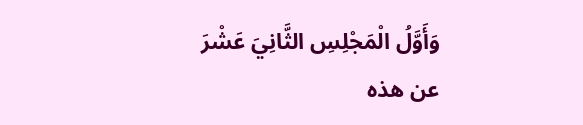وَأَوَّلُ الْمَجْلِسِ الثَّانِيَ عَشْرَ
عن هذه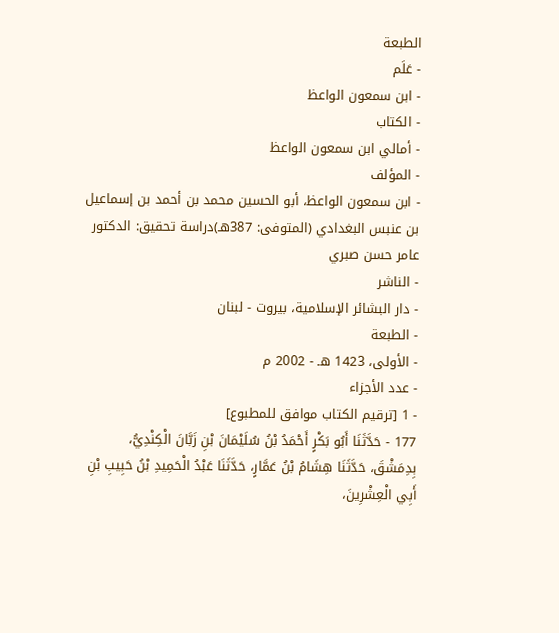الطبعة
- عَلَم
- ابن سمعون الواعظ
- الكتاب
- أمالي ابن سمعون الواعظ
- المؤلف
- ابن سمعون الواعظ، أبو الحسين محمد بن أحمد بن إسماعيل بن عنبس البغدادي (المتوفى: 387هـ)دراسة تحقيق: الدكتور عامر حسن صبري
- الناشر
- دار البشائر الإسلامية، بيروت - لبنان
- الطبعة
- الأولى، 1423 هـ - 2002 م
- عدد الأجزاء
- 1 [ترقيم الكتاب موافق للمطبوع]
177 - حَدَّثَنَا أَبُو بَكْرٍ أَحْمَدُ بْنُ سُلَيْمَانَ بْنِ زَبَّانَ الْكِنْدِيُّ، بِدِمَشْقَ، حَدَّثَنَا هِشَامُ بْنُ عَمَّارٍ، حَدَّثَنَا عَبْدُ الْحَمِيدِ بْنُ حَبِيبِ بْنِ أَبِي الْعِشْرِينَ،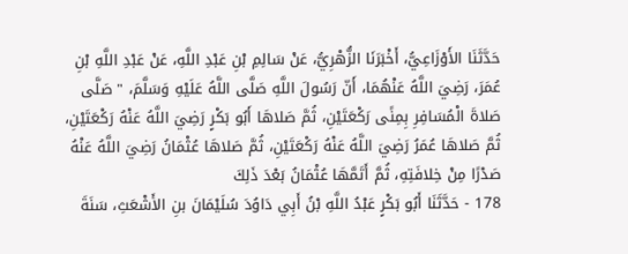حَدَّثَنَا الأَوْزَاعِيُّ، أَخْبَرَنَا الزُّهْرِيُّ، عَنْ سَالِمِ بْنِ عَبْدِ اللَّهِ، عَنْ عَبْدِ اللَّهِ بْنِ عُمَرَ، رَضِيَ اللَّهُ عَنْهُمَا، أَنّ رَسُولَ اللَّهِ صَلَّى اللَّهُ عَلَيْهِ وَسَلَّمَ، " صَلَّى صَلاةَ الْمُسَافِرِ بِمِنًى رَكْعَتَيْنِ، ثُمَّ صَلاهَا أَبُو بَكْرٍ رَضِيَ اللَّهُ عَنْهُ رَكْعَتَيْنِ، ثُمَّ صَلاهَا عُمَرُ رَضِيَ اللَّهُ عَنْهُ رَكْعَتَيْنِ، ثُمَّ صَلاهَا عُثْمَانُ رَضِيَ اللَّهُ عَنْهُ صَدْرًا مِنْ خِلافَتِهِ، ثُمَّ أَتَمَّهَا عُثْمَانُ بَعْدَ ذَلِكَ
178 - حَدَّثَنَا أَبُو بَكْرٍ عَبْدُ اللَّهِ بْنُ أَبِي دَاوُدَ سُلَيْمَانَ بنِ الأَشْعَثِ، سَنَةَ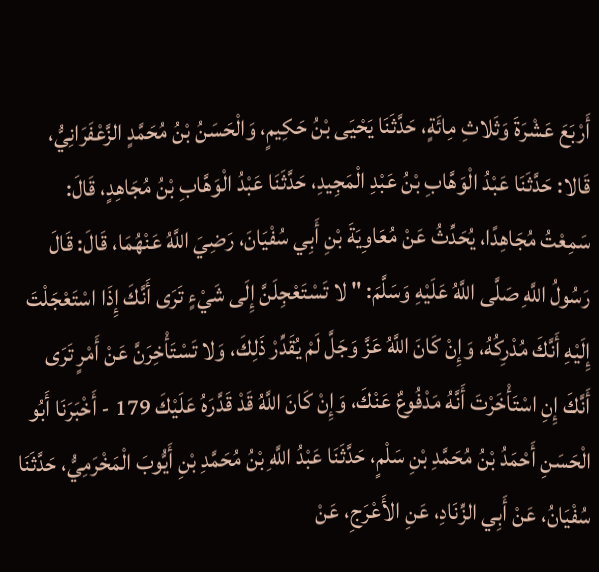أَرْبَعَ عَشْرَةَ وَثَلاثِ مِائَةٍ، حَدَّثَنَا يَحْيَى بْنُ حَكِيمٍ، وَالْحَسَنُ بْنُ مُحَمَّدٍ الزَّعْفَرَانِيُّ، قَالا: حَدَّثَنَا عَبْدُ الْوَهَّابِ بْنُ عَبْدِ الْمَجِيدِ، حَدَّثَنَا عَبْدُ الْوَهَّابِ بْنُ مُجَاهِدٍ، قَالَ: سَمِعْتُ مُجَاهِدًا، يُحَدِّثُ عَنْ مُعَاوِيَةَ بْنِ أَبِي سُفْيَانَ، رَضِيَ اللَّهُ عَنْهُمَا، قَالَ: قَالَ رَسُولُ اللَّهِ صَلَّى اللَّهُ عَلَيْهِ وَسَلَّمَ: " لا تَسْتَعْجِلَنَّ إِلَى شَيْءٍ تَرَى أَنَّكَ إِذَا اسْتَعْجَلْتَ إِلَيْهِ أَنَّكَ مُدْرِكُهُ، وَإِنْ كَانَ اللَّهُ عَزَّ وَجَلَّ لَمْ يُقَدِّرْ ذَلِكَ، وَلا تَسْتَأْخِرَنَّ عَنْ أَمْرٍ تَرَى أَنَّكَ إِنِ اسْتَأْخَرْتَ أَنَّهُ مَدْفُوعٌ عَنْكَ، وَإِنْ كَانَ اللَّهُ قَدْ قَدَّرَهُ عَلَيْكَ 179 - أَخْبَرَنَا أَبُو الْحَسَنِ أَحْمَدُ بْنُ مُحَمَّدِ بْنِ سَلْمٍ، حَدَّثَنَا عَبْدُ اللَّهِ بْنُ مُحَمَّدِ بْنِ أَيُّوبَ الْمَخْرَمِيُّ، حَدَّثَنَا سُفْيَانُ، عَنْ أَبِي الزِّنَادِ، عَنِ الأَعْرَجِ، عَنْ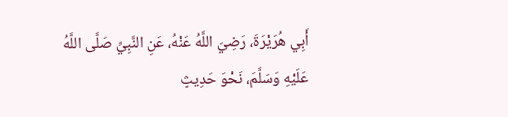أَبِي هُرَيْرَةَ، رَضِيَ اللَّهُ عَنْهُ، عَنِ النَّبِيِّ صَلَّى اللَّهُ عَلَيْهِ وَسَلَّمَ، نَحْوَ حَدِيثٍ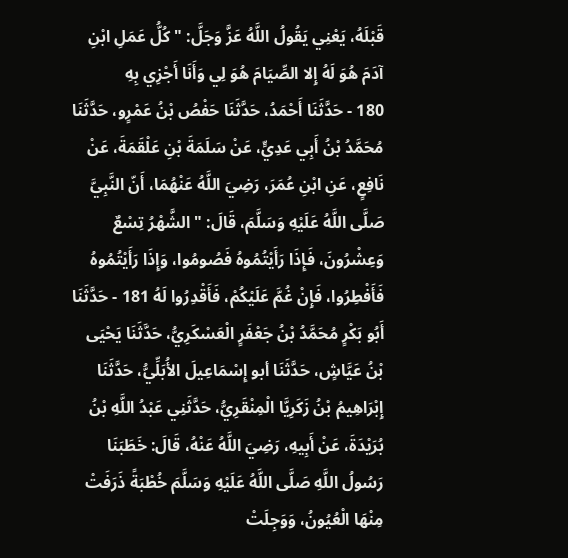قَبْلَهُ، يَعْنِي يَقُولُ اللَّهُ عَزَّ وَجَلَّ: " كُلُّ عَمَلِ ابْنِ آدَمَ هُوَ لَهُ إِلا الصِّيَامَ هُوَ لِي وَأَنَا أَجْزِي بِهِ
180 - حَدَّثَنَا أَحْمَدُ، حَدَّثَنَا حَفْصُ بْنُ عَمْرٍو، حَدَّثَنَا مُحَمَّدُ بْنُ أَبِي عَدِيٍّ، عَنْ سَلَمَةَ بْنِ عَلْقَمَةَ، عَنْ نَافِعٍ، عَنِ ابْنِ عُمَرَ، رَضِيَ اللَّهُ عَنْهُمَا، أَنّ النَّبِيَّ صَلَّى اللَّهُ عَلَيْهِ وَسَلَّمَ، قَالَ: " الشَّهْرُ تِسْعٌ وَعِشْرُونَ، فَإِذَا رَأَيْتُمُوهُ فَصُومُوا، وَإِذَا رَأَيْتُمُوهُ فَأَفْطِرُوا، فَإِنْ غُمَّ عَلَيْكُمْ، فَأَقْدِرُوا لَهُ 181 - حَدَّثَنَا أَبُو بَكْرٍ مُحَمَّدُ بْنُ جَعْفَرٍ الْعَسْكَرِيُّ، حَدَّثَنَا يَحْيَى بْنُ عَيَّاشٍ، حَدَّثَنَا أبو إِسْمَاعِيلَ الأُبَلِّيُّ، حَدَّثَنَا إِبْرَاهِيمُ بْنُ زَكَرِيَّا الْمِنْقَرِيُّ، حَدَّثَنِي عَبْدُ اللَّهِ بْنُ بُرَيْدَةَ، عَنْ أَبِيهِ، رَضِيَ اللَّهُ عَنْهُ، قَالَ: خَطَبَنَا رَسُولُ اللَّهِ صَلَّى اللَّهُ عَلَيْهِ وَسَلَّمَ خُطْبَةً ذَرَفَتْ مِنْهَا الْعُيُونُ، وَوَجِلَتْ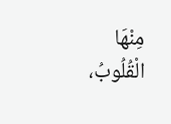مِنْهَا الْقُلُوبُ،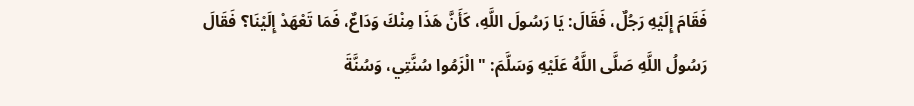فَقَامَ إِلَيْهِ رَجُلٌ، فَقَالَ: يَا رَسُولَ اللَّهِ، كَأَنَّ هَذَا مِنْكَ وَدَاعٌ، فَمَا تَعْهَدْ إِلَيْنَا؟ فَقَالَ رَسُولُ اللَّهِ صَلَّى اللَّهُ عَلَيْهِ وَسَلَّمَ: " الْزَمُوا سُنَّتِي، وَسُنَّةَ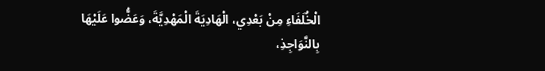الْخُلَفَاءِ مِنْ بَعْدِي، الْهَادِيَةَ الْمَهْدِيَّةَ، وَعَضُّوا عَلَيْهَا بِالنَّوَاجِذِ،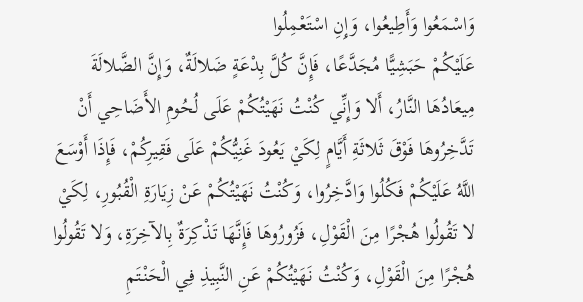وَاسْمَعُوا وَأَطِيعُوا، وَإِنِ اسْتَعْمِلُوا
عَلَيْكُمْ حَبَشِيًّا مُجَدَّعًا، فَإِنَّ كُلَّ بِدْعَةٍ ضَلالَةٌ، وَإِنَّ الضَّلالَةَ مِيعَادُهَا النَّارُ، أَلا وَإِنِّي كُنْتُ نَهَيْتُكُمْ عَلَى لُحُومِ الأَضَاحِي أَنْ تَدَّخِرُوهَا فَوْقَ ثَلاثَةِ أَيَّامٍ لِكَيْ يَعُودَ غَنِيُّكُمْ عَلَى فَقِيرِكُمْ، فَإِذَا أَوْسَعَ اللَّهُ عَلَيْكُمْ فَكُلُوا وَادَّخِرُوا، وَكُنْتُ نَهَيْتُكُمْ عَنْ زِيَارَةِ الْقُبُورِ، لِكَيْ لا تَقُولُوا هُجْرًا مِنَ الْقَوْلِ، فَزُورُوهَا فَإِنَّهَا تَذْكِرَةٌ بِالآخِرَةِ، وَلا تَقُولُوا هُجْرًا مِنَ الْقَوْلِ، وَكُنْتُ نَهَيْتُكُمْ عَنِ النَّبِيذِ فِي الْحَنْتَمِ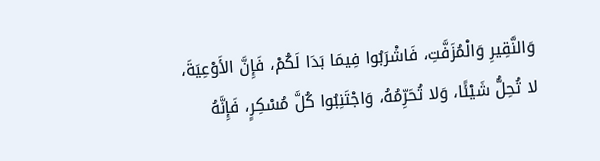وَالنَّقِيرِ وَالْمُزَفَّتِ، فَاشْرَبُوا فِيمَا بَدَا لَكُمْ، فَإِنَّ الأَوْعِيَةَ، لا تُحِلُّ شَيْئًا، وَلا تُحَرِّمُهُ، وَاجْتَنِبُوا كُلَّ مُسْكِرٍ، فَإِنَّهُ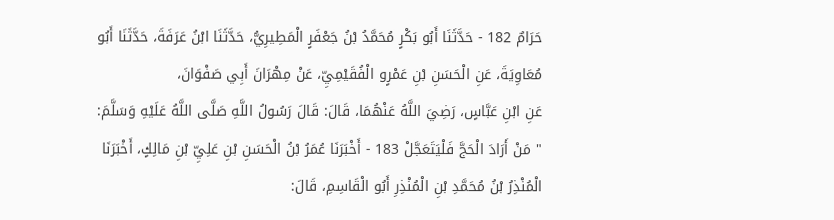حَرَامٌ 182 - حَدَّثَنَا أَبُو بَكْرٍ مُحَمَّدُ بْنُ جَعْفَرٍ الْمَطِيرِيُّ، حَدَّثَنَا ابْنُ عَرَفَةَ، حَدَّثَنَا أَبُو مُعَاوِيَةَ، عَنِ الْحَسَنِ بْنِ عَمْرٍو الْفُقَيْمِيِّ، عَنْ مِهْرَانَ أَبِي صَفْوَانَ،
عَنِ ابْنِ عَبَّاسٍ، رَضِيَ اللَّهُ عَنْهُمَا، قَالَ: قَالَ رَسُولُ اللَّهِ صَلَّى اللَّهُ عَلَيْهِ وَسَلَّمَ: " مَنْ أَرَادَ الْحَجَّ فَلْيَتَعَجَّلْ 183 - أَخْبَرَنَا عُمَرُ بْنُ الْحَسَنِ بْنِ عَلِيِّ بْنِ مَالِكٍ، أَخْبَرَنَا الْمُنْذِرُ بْنُ مُحَمَّدِ بْنِ الْمُنْذِرِ أَبُو الْقَاسِمِ، قَالَ: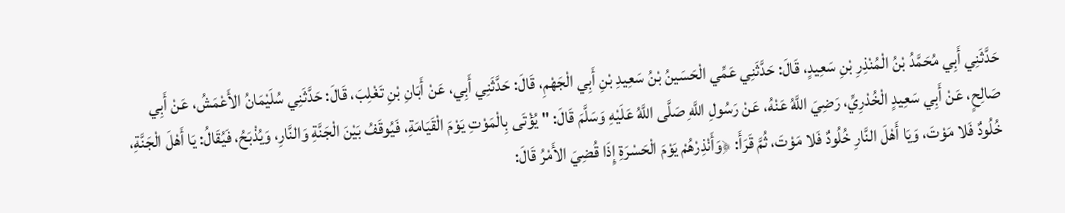حَدَّثَنِي أَبِي مُحَمَّدُ بْنُ الْمُنْذِرِ بْنِ سَعِيدٍ، قَالَ: حَدَّثَنِي عَمِّي الْحَسَينُ بْنُ سَعِيدِ بْنِ أَبِي الْجَهْمِ، قَالَ: حَدَّثَنِي أَبِي، عَنْ أَبَانِ بْنِ تَغْلِبَ، قَالَ: حَدَّثَنِي سُلَيْمَانُ الأَعْمَشُ، عَنْ أَبِي صَالِحٍ، عَنْ أَبِي سَعِيدٍ الْخُدْرِيِّ، رَضِيَ اللَّهُ عَنْهُ، عَنْ رَسُولِ اللَّهِ صَلَّى اللَّهُ عَلَيْهِ وَسَلَّمَ قَالَ: " يُؤْتَى بِالْمَوْتِ يَوْمَ الْقَيَامَةِ، فَيُوقَفُ بَيْنَ الْجَنَّةِ وَالنَّارِ، وَيُذْبَحُ، فَيُقَالُ: يَا أَهْلَ الْجَنَّةِ، خُلُودٌ فَلا مَوْتَ، وَيَا أَهْلَ النَّارِ خُلُودٌ فَلا مَوْتَ، ثُمَّ قَرَأَ: ﴿وَأَنْذِرْهُمْ يَوْمَ الْحَسْرَةِ إِذَا قُضِيَ الأَمْرُ قَالَ: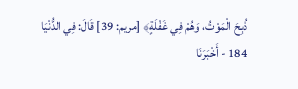ذُبِحَ الْمَوْتُ، وَهُمْ فِي غَفْلَةٍ﴾ [مريم: 39] قَالَ: فِي الدُّنْيَا
184 - أَخْبَرَنَا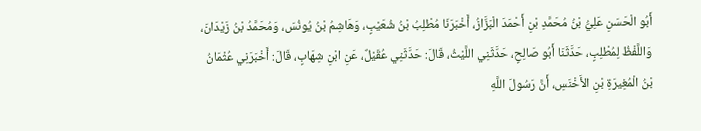أَبُو الْحَسَنِ عَلِيُّ بْنُ مُحَمَّدِ بْنِ أَحْمَدَ الْبَزَّازُ، أَخْبَرَنَا مُطْلِبُ بْنُ شُعَيْبٍ، وَهَاشِمُ بْنُ يُونُسَ، وَمُحَمَّدُ بْنُ زَيْدَانَ، وَاللَّفْظُ لِمُطْلِبٍ، حَدَّثَنَا أَبُو صَالِحٍ، حَدَّثَنِي اللَّيْثُ، قَالَ: حَدَّثَنِي عُقَيْلٌ، عَنِ ابْنِ شِهَابٍ، قَالَ: أَخْبَرَنِي عُثْمَانُ بْنُ الْمُغِيرَةِ بْنِ الأَخْنَسِ، أَنَّ رَسُولَ اللَّهِ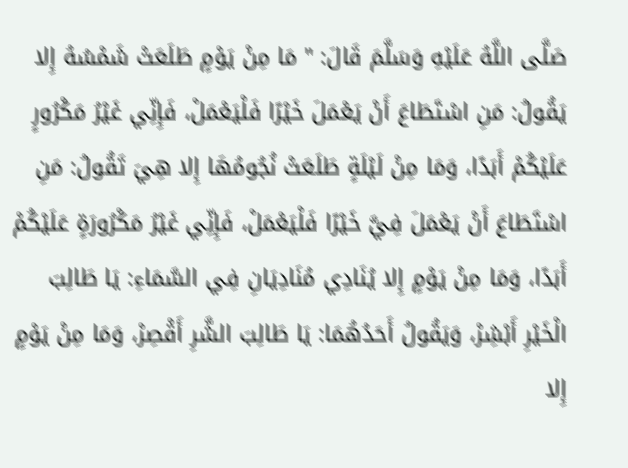صَلَّى اللَّهُ عَلَيْهِ وَسَلَّمَ قَالَ: " مَا مِنْ يَوْمٍ طَلَعَتْ شَمْسُهُ إِلا يَقُولُ: مَنِ اسْتَطَاعَ أَنْ يَعْمَلَ خَيْرًا فَلْيَعْمَلْ، فَإِنِّي غَيْرُ مَكْرُورٍ عَلَيْكُمْ أَبَدًا، وَمَا مِنْ لَيْلَةٍ طَلَعَتْ نُجُومُهَا إِلا هِيَ تَقُولُ: مَنِ اسْتَطَاعَ أَنْ يَعْمَلَ فِيَّ خَيْرًا فَلْيَعْمَلْ، فَإِنِّي غَيْرُ مَكْرُورَةٍ عَلَيْكُمْ أَبَدًا، وَمَا مِنْ يَوْمٍ إِلا يُنَادِي مُنَادِيَانِ فِي السَّمَاءِ: يَا طَالِبَ الْخَيْرِ أَبْشِرْ، وَيَقُولُ أَحَدُهُمَا: يَا طَالِبَ الشَّرِ أَقْصِرْ، وَمَا مِنْ يَوْمٍ إِلا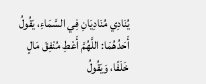يُنَادِي مُنَادِيَانِ فِي السَّمَاءِ، يَقُولُ أَحَدُهُمَا: اللَّهُمَّ أَعْطِ مُنْفِقَ مَالٍ خَلَفًا، وَيَقُولُ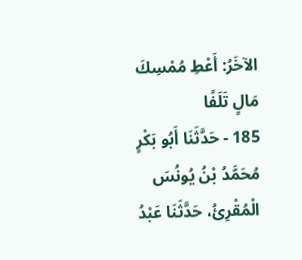الآخَرُ: أَعْطِ مُمْسِكَ مَالٍ تَلَفًا
185 - حَدَّثَنَا أَبُو بَكْرٍ مُحَمَّدُ بْنُ يُونُسَ الْمُقْرِئُ، حَدَّثَنَا عَبْدُ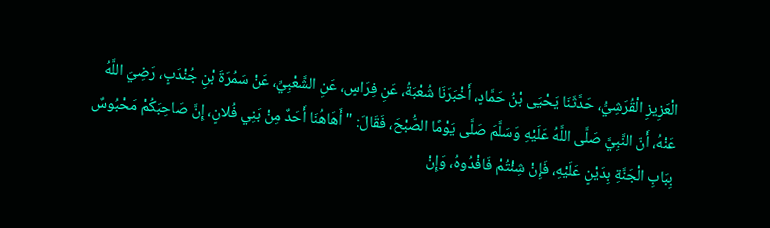الْعَزِيزِ الْقُرَشِيُّ، حَدَّثَنَا يَحْيَى بْنُ حَمَّادٍ، أَخْبَرَنَا شُعْبَةُ، عَنِ فِرَاسٍ، عَنِ الشَّعْبِيِّ، عَنْ سَمُرَةَ بْنِ جُنْدَبٍ، رَضِيَ اللَّهُ عَنْهُ، أَنّ النَّبِيَّ صَلَّى اللَّهُ عَلَيْهِ وَسَلَّمَ صَلَّى يَوْمًا الصُّبْحَ، فَقَالَ: " أَهَاهُنَا أَحَدٌ مِنْ بَنِي فُلانٍ، إِنَّ صَاحِبَكُمْ مَحْبُوسٌ بِبَابِ الْجَنَّةِ بِدَيْنٍ عَلَيْهِ، فَإِنْ شِئْتُمْ فَافْدُوهُ، وَإِنْ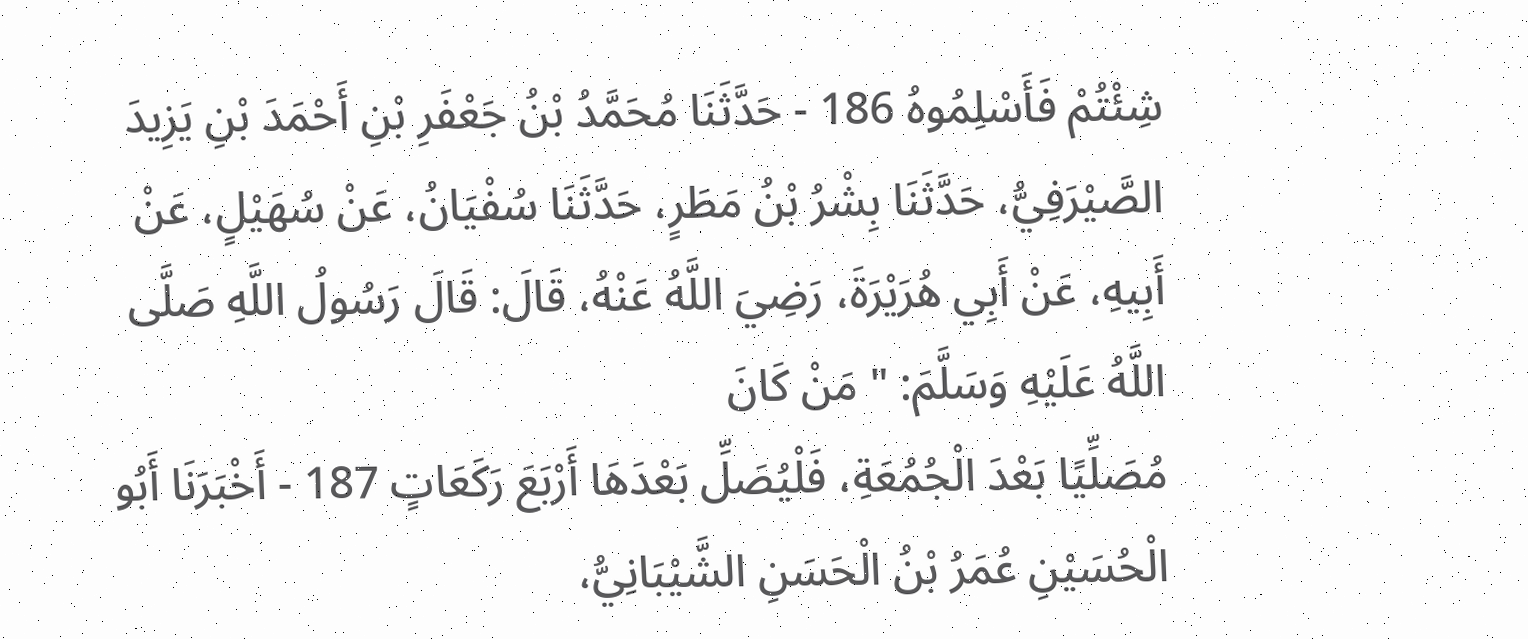شِئْتُمْ فَأَسْلِمُوهُ 186 - حَدَّثَنَا مُحَمَّدُ بْنُ جَعْفَرِ بْنِ أَحْمَدَ بْنِ يَزِيدَ الصَّيْرَفِيُّ، حَدَّثَنَا بِشْرُ بْنُ مَطَرٍ، حَدَّثَنَا سُفْيَانُ، عَنْ سُهَيْلٍ، عَنْ أَبِيهِ، عَنْ أَبِي هُرَيْرَةَ، رَضِيَ اللَّهُ عَنْهُ، قَالَ: قَالَ رَسُولُ اللَّهِ صَلَّى اللَّهُ عَلَيْهِ وَسَلَّمَ: " مَنْ كَانَ
مُصَلِّيًا بَعْدَ الْجُمُعَةِ، فَلْيُصَلِّ بَعْدَهَا أَرْبَعَ رَكَعَاتٍ 187 - أَخْبَرَنَا أَبُو الْحُسَيْنِ عُمَرُ بْنُ الْحَسَنِ الشَّيْبَانِيُّ،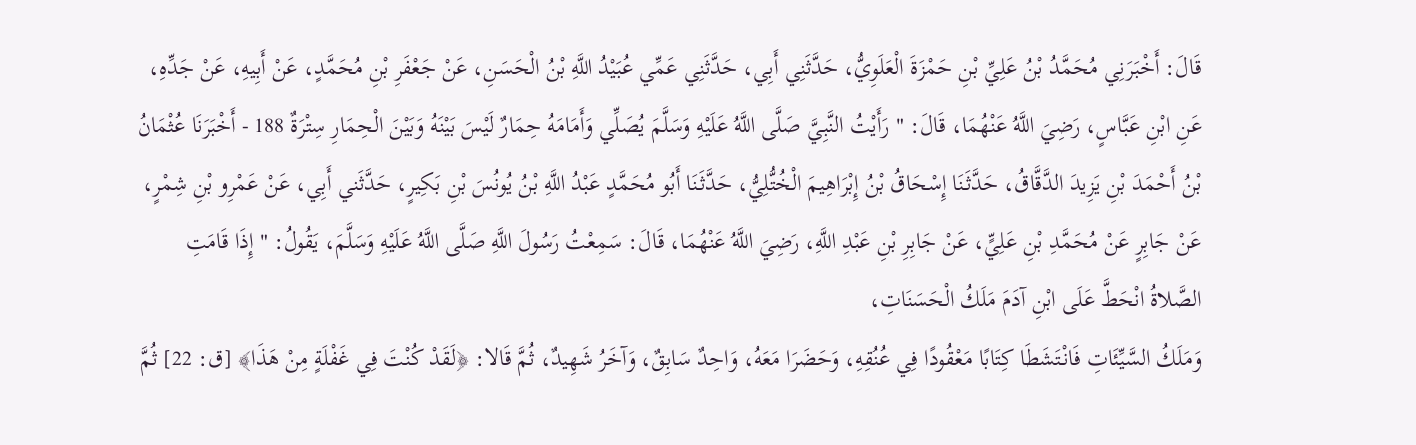قَالَ: أَخْبَرَنِي مُحَمَّدُ بْنُ عَلِيِّ بْنِ حَمْزَةَ الْعَلَوِيُّ، حَدَّثَنِي أَبِي، حَدَّثَنِي عَمِّي عُبَيْدُ اللَّهِ بْنُ الْحَسَنِ، عَنْ جَعْفَرِ بْنِ مُحَمَّدٍ، عَنْ أَبِيهِ، عَنْ جَدِّهِ، عَنِ ابْنِ عَبَّاسٍ، رَضِيَ اللَّهُ عَنْهُمَا، قَالَ: " رَأَيْتُ النَّبِيَّ صَلَّى اللَّهُ عَلَيْهِ وَسَلَّمَ يُصَلِّي وَأَمَامَهُ حِمَارٌ لَيْسَ بَيْنَهُ وَبَيْنَ الْحِمَارِ سِتْرَةٌ 188 - أَخْبَرَنَا عُثْمَانُ بْنُ أَحْمَدَ بْنِ يَزِيدَ الدَّقَّاقُ، حَدَّثَنَا إِسْحَاقُ بْنُ إِبْرَاهِيمَ الْخُتُّلِيُّ، حَدَّثَنَا أَبُو مُحَمَّدٍ عَبْدُ اللَّهِ بْنُ يُونُسَ بْنِ بَكِيرٍ، حَدَّثَني أَبِي، عَنْ عَمْرِو بْنِ شِمْرٍ، عَنْ جَابِرٍ عَنْ مُحَمَّدِ بْنِ عَلِيٍّ، عَنْ جَابِرِ بْنِ عَبْدِ اللَّهِ، رَضِيَ اللَّهُ عَنْهُمَا، قَالَ: سَمِعْتُ رَسُولَ اللَّهِ صَلَّى اللَّهُ عَلَيْهِ وَسَلَّمَ، يَقُولُ: " إِذَا قَامَتِ الصَّلاةُ انْحَطَّ عَلَى ابْنِ آدَمَ مَلَكُ الْحَسَنَاتِ،
وَمَلَكُ السَّيِّئَاتِ فَانْتَشَطَا كِتَابًا مَعْقُودًا فِي عُنُقِهِ، وَحَضَرَا مَعَهُ، وَاحِدٌ سَابِقٌ، وَآخَرُ شَهِيدٌ، ثُمَّ قَالا: ﴿لَقَدْ كُنْتَ فِي غَفْلَةٍ مِنْ هَذَا﴾ [ق: 22] ثُمَّ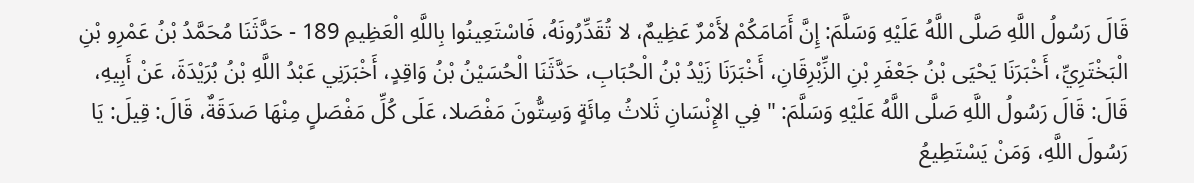قَالَ رَسُولُ اللَّهِ صَلَّى اللَّهُ عَلَيْهِ وَسَلَّمَ: إِنَّ أَمَامَكُمْ لأَمْرٌ عَظِيمٌ، لا تُقَدِّرُونَهُ، فَاسْتَعِينُوا بِاللَّهِ الْعَظِيمِ 189 - حَدَّثَنَا مُحَمَّدُ بْنُ عَمْرِو بْنِ الْبَخْتَرِيِّ، أَخْبَرَنَا يَحْيَى بْنُ جَعْفَرِ بْنِ الزِّبْرِقَانِ، أَخْبَرَنَا زَيْدُ بْنُ الْحُبَابِ، حَدَّثَنَا الْحُسَيْنُ بْنُ وَاقِدٍ، أَخْبَرَنِي عَبْدُ اللَّهِ بْنُ بُرَيْدَةَ، عَنْ أَبِيهِ، قَالَ: قَالَ رَسُولُ اللَّهِ صَلَّى اللَّهُ عَلَيْهِ وَسَلَّمَ: " فِي الإِنْسَانِ ثَلاثُ مِائَةٍ وَسِتُّونَ مَفْصَلا، عَلَى كُلِّ مَفْصَلٍ مِنْهَا صَدَقَةٌ، قَالَ: قِيلَ: يَا رَسُولَ اللَّهِ، وَمَنْ يَسْتَطِيعُ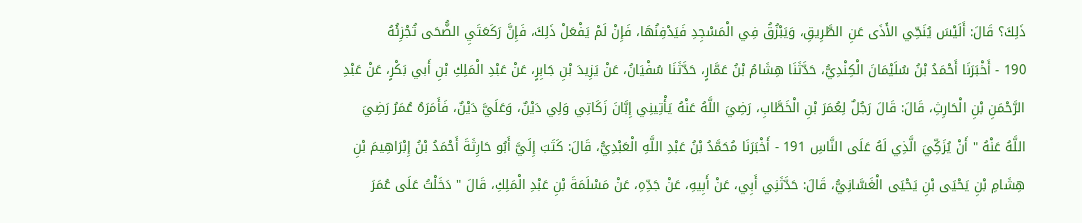ذَلِكَ؟ قَالَ: أَلَيْسَ يُنَحِّي الأَذَى عَنِ الطَّرِيقِ، وَيَبْزُقُ فِي الْمَسْجِدِ فَيَدْفِنُهَا، فَإِنْ لَمْ يَفْعَلْ ذَلِكَ، فَإِنَّ رَكَعَتَيِ الضُّحَى تُجْزِئُهُ
190 - أَخْبَرَنَا أَحْمَدُ بْنُ سُلَيْمَانَ الْكِنْدِيُّ، حَدَّثَنَا هِشَامُ بْنُ عَمَّارٍ، حَدَّثَنَا سُفْيَانُ، عَنْ يَزِيدَ بْنِ جَابِرٍ، عَنْ عَبْدِ الْمَلِكِ بْنِ أَبي بَكْرٍ، عَنْ عَبْدِ الرَّحْمَنِ بْنِ الْحَارِثِ، قَالَ: قَالَ رَجُلٌ لِعُمَرَ بْنِ الْخَطَّابِ، رَضِيَ اللَّهُ عَنْهُ يَأْتِينِي إِبَّانَ زَكَاتِي وَلِي دَيْنٌ، وَعَلَيَّ دَيْنٌ، فَأَمَرَهُ عُمَرُ رَضِيَ اللَّهُ عَنْهُ " أَنْ يُزَكِّيَ الَّذِي لَهُ عَلَى النَّاسِ 191 - أَخْبَرَنَا مُحَمَّدُ بْنُ عَبْدِ اللَّهِ الْعَبْدِيُّ، قَالَ: كَتَبَ إِلَيَّ أَبُو حَارِثَةَ أَحْمَدُ بْنُ إِبْرَاهِيمَ بْنِ هِشَامِ بْنِ يَحْيَى بْنِ يَحْيَى الْغَسَّانِيُّ، قَالَ: حَدَّثَنِي أَبِي، عَنْ أَبِيهِ، عَنْ جَدِّهِ، عَنْ مَسْلَمَةَ بْنِ عَبْدِ الْمَلِكِ، قَالَ " دَخَلْتُ عَلَى عُمَرَ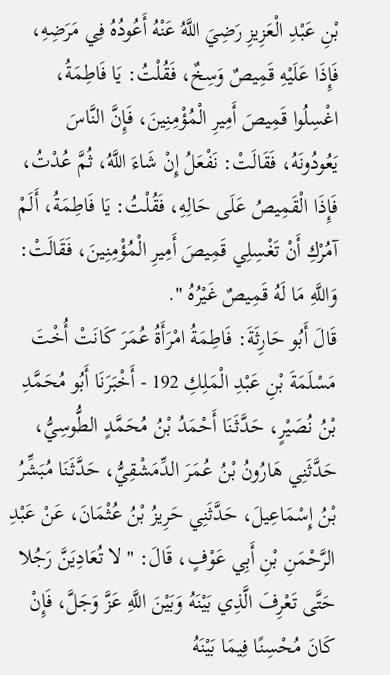بْنِ عَبْدِ الْعَزِيزِ رَضِيَ اللَّهُ عَنْهُ أَعُودُهُ فِي مَرَضِهِ، فَإِذَا عَلَيْهِ قَمِيصٌ وَسِخٌ، فَقُلْتُ: يَا فَاطِمَةُ، اغْسِلُوا قَمِيصَ أَمِيرِ الْمُؤْمِنِينَ، فَإِنَّ النَّاسَ يَعُودُونَهُ، فَقَالَتْ: نَفْعَلُ إِنْ شَاءَ اللَّهُ، ثُمَّ عُدْتُ، فَإِذَا الْقَمِيصُ عَلَى حَالِهِ، فَقُلْتُ: يَا فَاطِمَةُ، أَلَمْ آمُرْكِ أَنْ تَغْسِلِي قَمِيصَ أَمِيرِ الْمُؤْمِنِينَ، فَقَالَتْ: وَاللَّهِ مَا لَهُ قَمِيصٌ غَيْرُهُ ".
قَالَ أَبُو حَارِثَةَ: فَاطِمَةُ امْرَأَةُ عُمَرَ كَانَتْ أُخْتَ مَسْلَمَةَ بْنِ عَبْدِ الْمَلِكِ 192 - أَخْبَرَنَا أَبُو مُحَمَّدِ بْنُ نُصَيْرٍ، حَدَّثَنَا أَحْمَدُ بْنُ مُحَمَّدٍ الطُّوسِيُّ، حَدَّثَنِي هَارُونُ بْنُ عُمَرَ الدِّمَشْقِيُّ، حَدَّثَنَا مُبَشِّرُ بْنُ إِسْمَاعِيلَ، حَدَّثَنِي حَرِيزُ بْنُ عُثْمَانَ، عَنْ عَبْدِ الرَّحْمَنِ بْنِ أَبِي عَوْفٍ، قَالَ: " لا تُعَادِيَنَّ رَجُلا حَتَّى تَعْرِفَ الَّذِي بَيْنَهُ وَبَيْنَ اللَّهِ عَزَّ وَجَلَّ، فَإِنْ كَانَ مُحْسِنًا فِيمَا بَيْنَهُ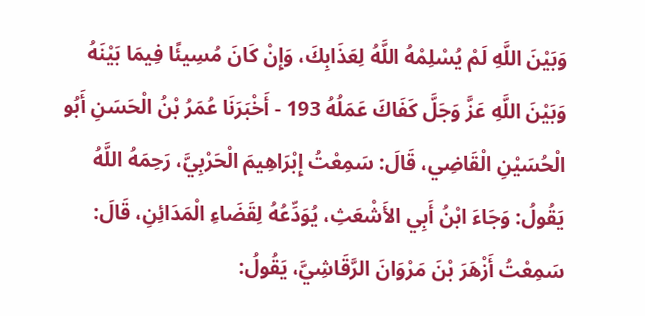وَبَيْنَ اللَّهِ لَمْ يُسْلِمْهُ اللَّهُ لِعَذَابِكَ، وَإِنْ كَانَ مُسِيئًا فِيمَا بَيْنَهُ وَبَيْنَ اللَّهِ عَزَّ وَجَلَّ كَفَاكَ عَمَلُهُ 193 - أَخْبَرَنَا عُمَرُ بْنُ الْحَسَنِ أَبُو الْحُسَيْنِ الْقَاضِي، قَالَ: سَمِعْتُ إِبْرَاهِيمَ الْحَرْبِيَّ، رَحِمَهُ اللَّهُ يَقُولُ: وَجَاءَ ابْنُ أَبِي الأَشْعَثِ، يُوَدِّعُهُ لِقَضَاءِ الْمَدَائِنِ، قَالَ: سَمِعْتُ أَزْهَرَ بْنَ مَرْوَانَ الرَّقَاشِيَّ، يَقُولُ: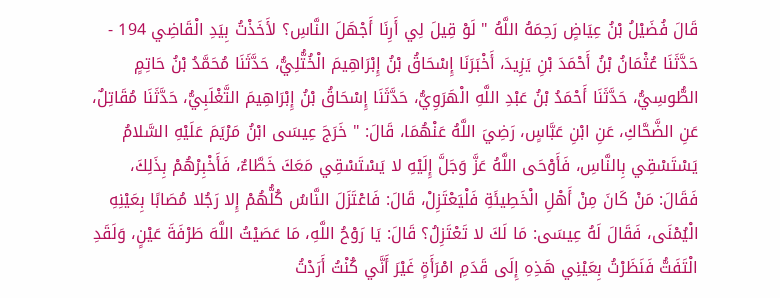قَالَ فُضَيْلُ بْنُ عِيَاضٍ رَحِمَهُ اللَّهُ " لَوْ قِيلَ لِي أَرِنَا أَجْهَلَ النَّاسِ؟ لأَخَذْتُ بِيَدِ الْقَاضِي 194 - حَدَّثَنَا عُثْمَانُ بْنُ أَحْمَدَ بْنِ يَزِيدَ، أَخْبَرَنَا إِسْحَاقُ بْنُ إِبْرَاهِيمَ الْخُتُّلِيُّ، حَدَّثَنَا مُحَمَّدُ بْنُ حَاتِمٍ الطُّوسِيُّ، حَدَّثَنَا أَحْمَدُ بْنُ عَبْدِ اللَّهِ الْهَرَوِيُّ، حَدَّثَنَا إِسْحَاقُ بْنُ إِبْرَاهِيمَ التَّغْلَبِيُّ، حَدَّثَنَا مُقَاتِلٌ، عَنِ الضَّحَّاكِ، عَنِ ابْنِ عَبَّاسٍ، رَضِيَ اللَّهُ عَنْهُمَا، قَالَ: " خَرَجَ عِيسَى ابْنُ مَرْيَمَ عَلَيْهِ السَّلامُ يَسْتَسْقِي بِالنَّاسِ، فَأَوْحَى اللَّهُ عَزَّ وَجَلَّ إِلَيْهِ لا يَسْتَسْقِي مَعَكَ خَطَّاءٌ، فَأَخْبِرْهُمْ بِذَلِكَ، فَقَالَ: مَنْ كَانَ مِنْ أَهْلِ الْخَطِيئَةِ فَلْيَعْتَزِلْ، قَالَ: فَاعْتَزَلَ النَّاسُ كُلُّهُمْ إِلا رَجُلا مُصَابًا بِعَيْنِهِ الْيُمْنَى، فَقَالَ لَهُ عِيسَى: مَا لَكَ لا تَعْتَزِلُ؟ قَالَ: يَا رَوْحُ اللَّهِ، مَا عَصَيْتُ اللَّهَ طَرْفَةَ عَيْنٍ، وَلَقَدِ الْتَفَتُّ فَنَظَرْتُ بِعَيْنِي هَذِهِ إِلَى قَدَمِ امْرَأَةٍ غَيْرَ أَنَّي كُنْتُ أَرَدْتُ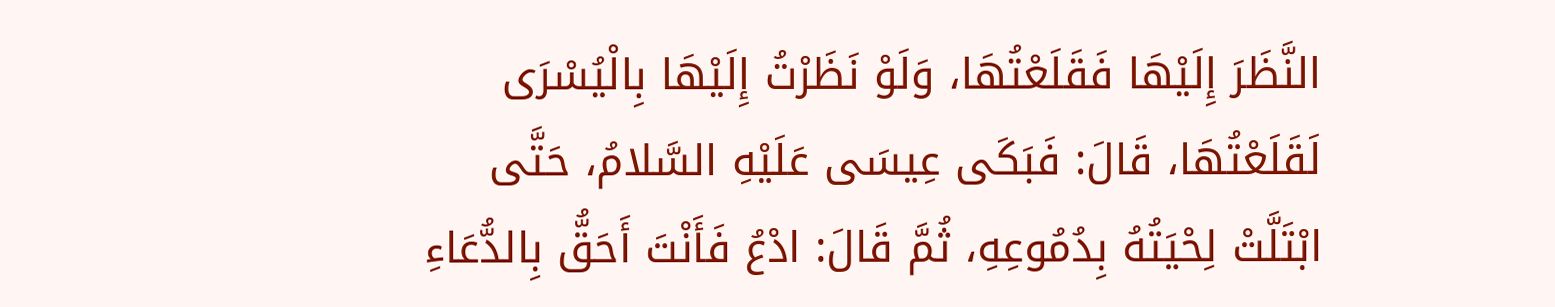النَّظَرَ إِلَيْهَا فَقَلَعْتُهَا، وَلَوْ نَظَرْتُ إِلَيْهَا بِالْيُسْرَى لَقَلَعْتُهَا، قَالَ: فَبَكَى عِيسَى عَلَيْهِ السَّلامُ، حَتَّى ابْتَلَّتْ لِحْيَتُهُ بِدُمُوعِهِ، ثُمَّ قَالَ: ادْعُ فَأَنْتَ أَحَقُّ بِالدُّعَاءِ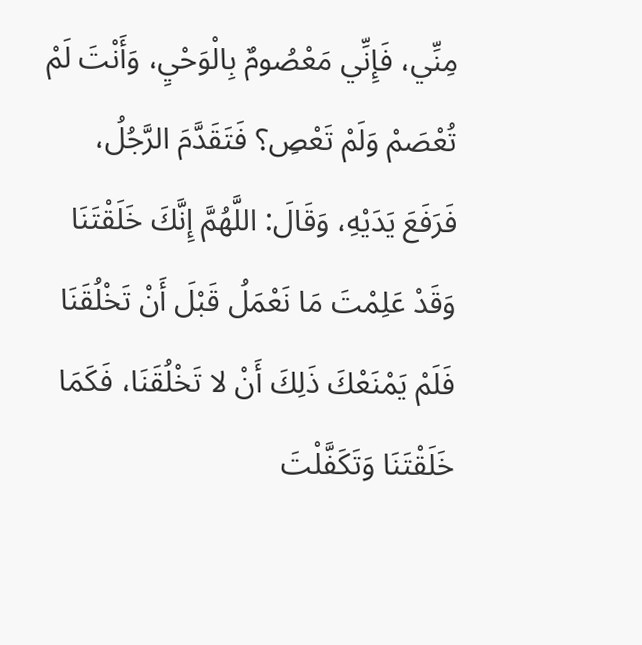مِنِّي، فَإِنِّي مَعْصُومٌ بِالْوَحْيِ، وَأَنْتَ لَمْ تُعْصَمْ وَلَمْ تَعْصِ؟ فَتَقَدَّمَ الرَّجُلُ، فَرَفَعَ يَدَيْهِ، وَقَالَ: اللَّهُمَّ إِنَّكَ خَلَقْتَنَا وَقَدْ عَلِمْتَ مَا نَعْمَلُ قَبْلَ أَنْ تَخْلُقَنَا فَلَمْ يَمْنَعْكَ ذَلِكَ أَنْ لا تَخْلُقَنَا، فَكَمَا خَلَقْتَنَا وَتَكَفَّلْتَ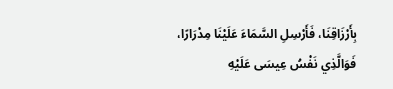بِأَرْزَاقِنَا، فَأَرْسِلِ السَّمَاءَ عَلَيْنَا مِدْرَارًا،
فَوَالَّذِي نَفْسُ عِيسَى عَلَيْهِ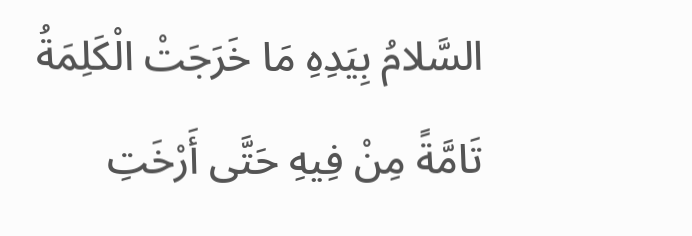السَّلامُ بِيَدِهِ مَا خَرَجَتْ الْكَلِمَةُ تَامَّةً مِنْ فِيهِ حَتَّى أَرْخَتِ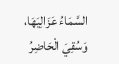السَّمَاءُ عَزَالِيَهَا، وَسُقِيَ الْحَاضِرُ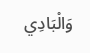وَالْبَادِي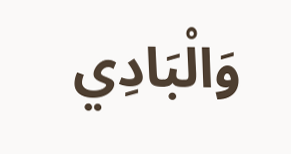وَالْبَادِي